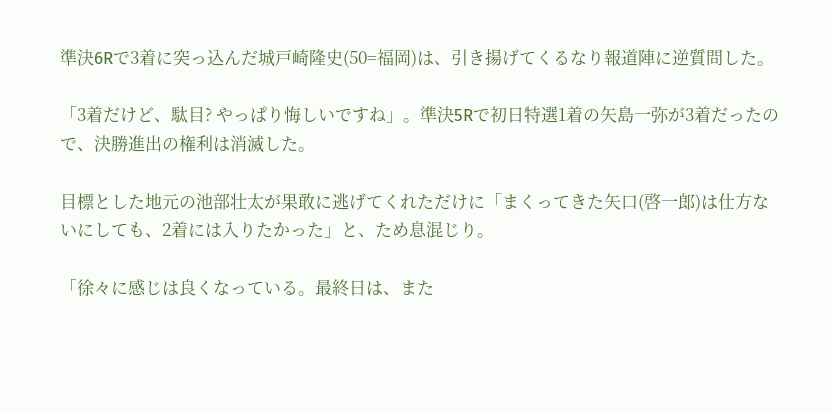準決6Rで3着に突っ込んだ城戸崎隆史(50=福岡)は、引き揚げてくるなり報道陣に逆質問した。

「3着だけど、駄目? やっぱり悔しいですね」。準決5Rで初日特選1着の矢島一弥が3着だったので、決勝進出の権利は消滅した。

目標とした地元の池部壮太が果敢に逃げてくれただけに「まくってきた矢口(啓一郎)は仕方ないにしても、2着には入りたかった」と、ため息混じり。

「徐々に感じは良くなっている。最終日は、また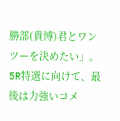勝部(貴博)君とワンツーを決めたい」。5R特選に向けて、最後は力強いコメ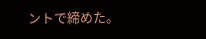ントで締めた。